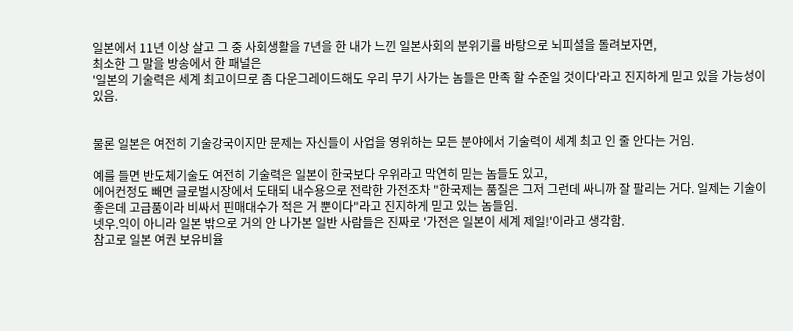일본에서 11년 이상 살고 그 중 사회생활을 7년을 한 내가 느낀 일본사회의 분위기를 바탕으로 뇌피셜을 돌려보자면,
최소한 그 말을 방송에서 한 패널은
'일본의 기술력은 세계 최고이므로 좀 다운그레이드해도 우리 무기 사가는 놈들은 만족 할 수준일 것이다'라고 진지하게 믿고 있을 가능성이 있음.


물론 일본은 여전히 기술강국이지만 문제는 자신들이 사업을 영위하는 모든 분야에서 기술력이 세계 최고 인 줄 안다는 거임.

예를 들면 반도체기술도 여전히 기술력은 일본이 한국보다 우위라고 막연히 믿는 놈들도 있고,
에어컨정도 빼면 글로벌시장에서 도태되 내수용으로 전락한 가전조차 "한국제는 품질은 그저 그런데 싸니까 잘 팔리는 거다. 일제는 기술이 좋은데 고급품이라 비싸서 핀매대수가 적은 거 뿐이다"라고 진지하게 믿고 있는 놈들임.
넷우.익이 아니라 일본 밖으로 거의 안 나가본 일반 사람들은 진짜로 '가전은 일본이 세계 제일!'이라고 생각함.
참고로 일본 여권 보유비율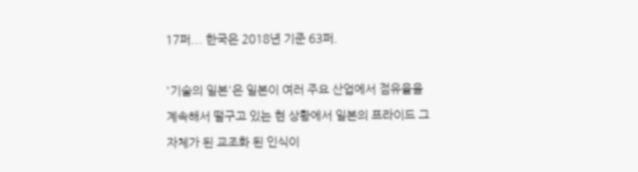17퍼... 한국은 2018년 기준 63퍼.

'기술의 일본'은 일본이 여러 주요 산업에서 점유율을 계속해서 떨구고 있는 현 상황에서 일본의 프라이드 그 자체가 된 교조화 된 인식이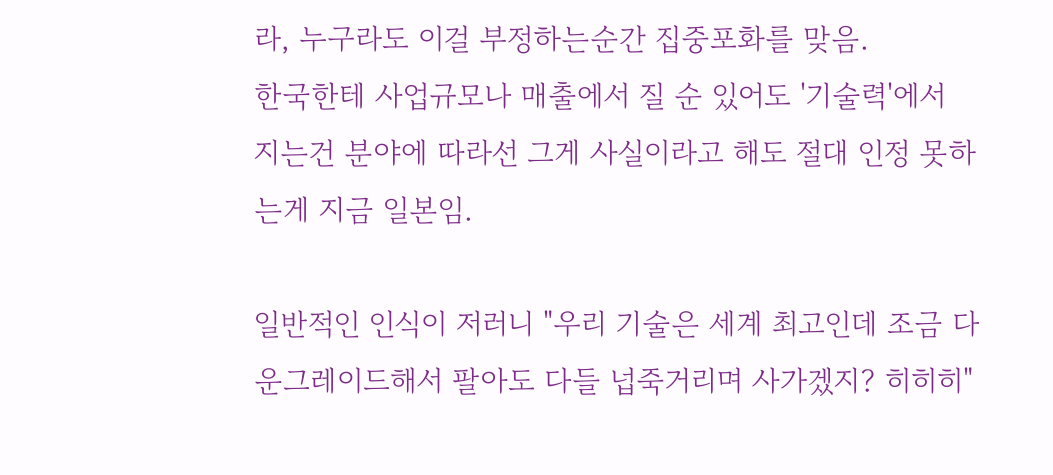라, 누구라도 이걸 부정하는순간 집중포화를 맞음.
한국한테 사업규모나 매출에서 질 순 있어도 '기술력'에서 지는건 분야에 따라선 그게 사실이라고 해도 절대 인정 못하는게 지금 일본임.

일반적인 인식이 저러니 "우리 기술은 세계 최고인데 조금 다운그레이드해서 팔아도 다들 넙죽거리며 사가겠지? 히히히"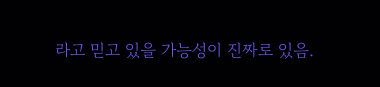라고 믿고 있을 가능성이 진짜로 있음.